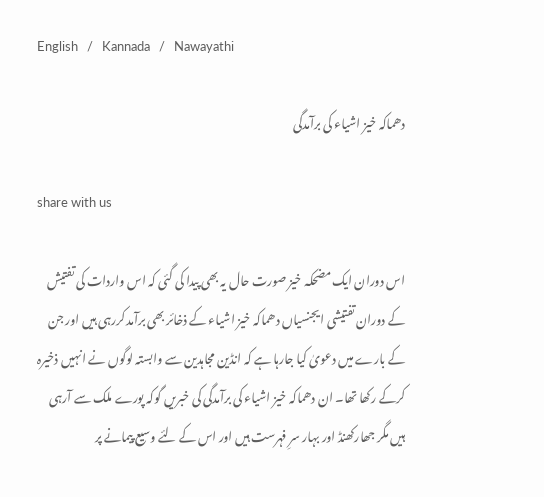English   /   Kannada   /   Nawayathi

دھماکہ خیز اشیاء کی برآمدگی

share with us

اس دوران ایک مضحکہ خیز صورت حال یہ بھی پیدا کی گئی کہ اس واردات کی تفتیش کے دوران تفتیشی ایجنسیاں دھماکہ خیز اشیاء کے ذخائر بھی برآمد کررہی ہیں اور جن کے بارے میں دعویٰ کیا جارہا ہے کہ انڈین مجاہدین سے وابستہ لوگوں نے انہیں ذخیرہ کرکے رکھا تھا۔ ان دھماکہ خیز اشیاء کی برآمدگی کی خبریں گوکہ پورے ملک سے آرہی ہیں مگر جھارکھنڈ اور بہار سرِ فہرست ہیں اور اس کے لئے وسیع پیمانے پر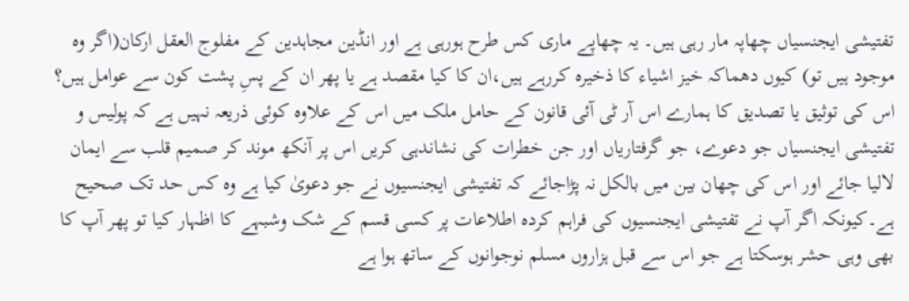تفتیشی ایجنسیاں چھاپہ مار رہی ہیں۔ یہ چھاپے ماری کس طرح ہورہی ہے اور انڈین مجاہدین کے مفلوج العقل ارکان(اگر وہ موجود ہیں تو) کیوں دھماکہ خیز اشیاء کا ذخیرہ کررہے ہیں،ان کا کیا مقصد ہے یا پھر ان کے پسِ پشت کون سے عوامل ہیں؟ اس کی توثیق یا تصدیق کا ہمارے اس آر ٹی آئی قانون کے حامل ملک میں اس کے علاوہ کوئی ذریعہ نہیں ہے کہ پولیس و تفتیشی ایجنسیاں جو دعوے، جو گرفتاریاں اور جن خطرات کی نشاندہی کریں اس پر آنکھ موند کر صمیم قلب سے ایمان لالیا جائے اور اس کی چھان بین میں بالکل نہ پڑاجائے کہ تفتیشی ایجنسیوں نے جو دعویٰ کیا ہے وہ کس حد تک صحیح ہے۔کیونکہ اگر آپ نے تفتیشی ایجنسیوں کی فراہم کردہ اطلاعات پر کسی قسم کے شک وشبہے کا اظہار کیا تو پھر آپ کا بھی وہی حشر ہوسکتا ہے جو اس سے قبل ہزاروں مسلم نوجوانوں کے ساتھ ہوا ہے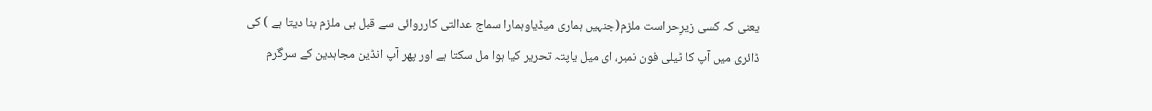یعنی کہ کسی زیرِحراست ملزم(جنہیں ہماری میڈیاوہمارا سماج عدالتی کارروائی سے قبل ہی ملزم بنا دیتا ہے ) کی ڈائری میں آپ کا ٹیلی فون نمبر، ای میل یاپتہ تحریر کیا ہوا مل سکتا ہے اور پھر آپ انڈین مجاہدین کے سرگرم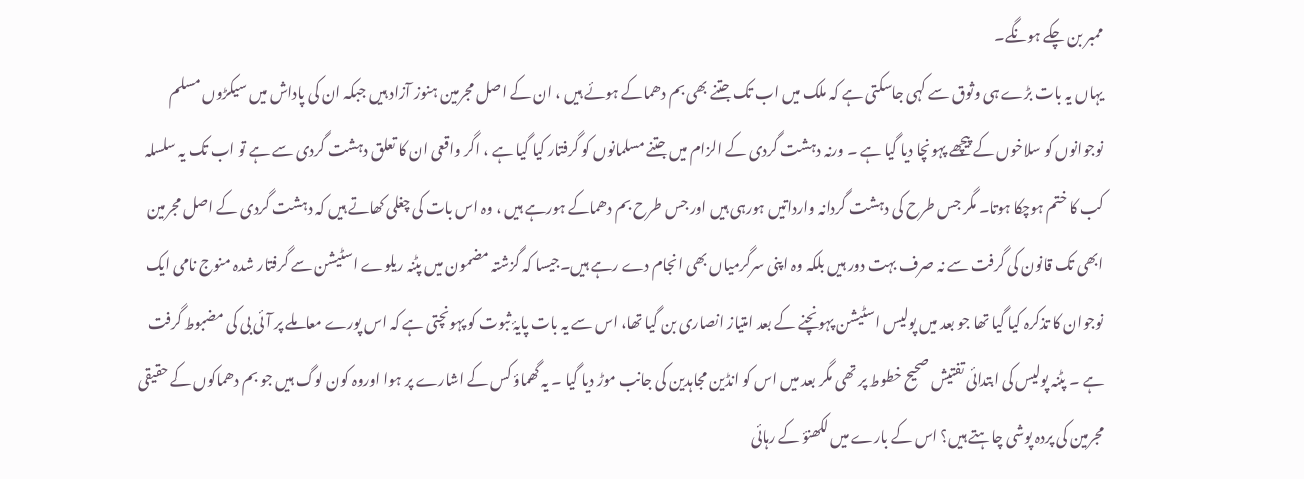ممبر بن چکے ہونگے۔
یہاں یہ بات بڑے ہی وثوق سے کہی جاسکتی ہے کہ ملک میں اب تک جتنے بھی بم دھماکے ہوئے ہیں ، ان کے اصل مجرمین ہنوز آزاد ہیں جبکہ ان کی پاداش میں سیکڑوں مسلم نوجوانوں کو سلاخوں کے پیچھے پہونچا دیا گیا ہے ۔ ورنہ دہشت گردی کے الزام میں جتنے مسلمانوں کو گرفتار کیا گیا ہے ، اگر واقعی ان کا تعلق دہشت گردی سے ہے تو اب تک یہ سلسلہ کب کا ختم ہوچکا ہوتا۔ مگر جس طرح کی دہشت گردانہ وارداتیں ہورہی ہیں اور جس طرح بم دھماکے ہورہے ہیں ، وہ اس بات کی چغلی کھاتے ہیں کہ دہشت گردی کے اصل مجرمین ابھی تک قانون کی گرفت سے نہ صرف بہت دور ہیں بلکہ وہ اپنی سرگرمیاں بھی انجام دے رہے ہیں۔جیسا کہ گزشتہ مضمون میں پٹنہ ریلوے اسٹیشن سے گرفتار شدہ منوج نامی ایک نوجوان کا تذکرہ کیا گیا تھا جو بعد میں پولیس اسٹیشن پہونچنے کے بعد امتیاز انصاری بن گیا تھا، اس سے یہ بات پایۂ ثبوت کو پہونچتی ہے کہ اس پورے معاملے پر آئی بی کی مضبوط گرفت ہے ۔ پٹنہ پولیس کی ابتدائی تفتیش صحیح خطوط پر تھی مگر بعد میں اس کو انڈین مجاہدین کی جانب موڑ دیا گیا ۔ یہ گھماؤ کس کے اشارے پر ہوا اوروہ کون لوگ ہیں جو بم دھماکوں کے حقیقی مجرمین کی پردہ پوشی چاہتے ہیں؟ اس کے بارے میں لکھنؤ کے رہائی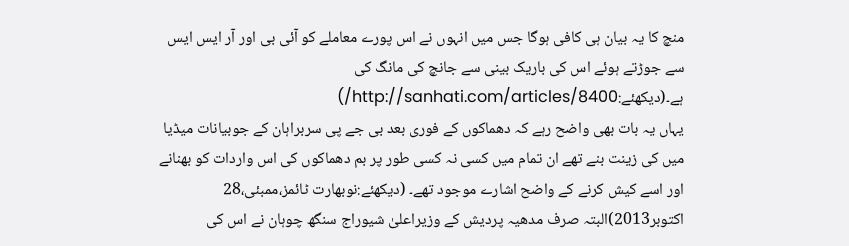منچ کا یہ بیان ہی کافی ہوگا جس میں انہوں نے اس پورے معاملے کو آئی بی اور آر ایس ایس سے جوڑتے ہوئے اس کی باریک بینی سے جانچ کی مانگ کی ہے۔(دیکھئے:http://sanhati.com/articles/8400/)
یہاں یہ بات بھی واضح رہے کہ دھماکوں کے فوری بعد بی جے پی سربراہان کے جوبیانات میڈیا میں کی زینت بنے تھے ان تمام میں کسی نہ کسی طور پر بم دھماکوں کی اس واردات کو بھنانے اور اسے کیش کرنے کے واضح اشارے موجود تھے۔ (دیکھئے:نوبھارت ٹائمز،ممبئی،28 اکتوبر2013)البتہ صرف مدھیہ پردیش کے وزیراعلیٰ شیوراج سنگھ چوہان نے اس کی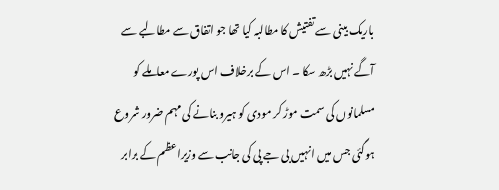باریک بینی سے تفتیش کا مطالبہ کیا تھا جو اتفاق سے مطالبے سے آگے نہیں بڑھ سکا ۔ اس کے برخلاف اس پورے معاملے کو مسلمانوں کی سمت موڑ کر مودی کو ہیرو بنانے کی مہم ضرور شروع ہوگئی جس میں انہیں بی جے پی کی جانب سے وزیراعظم کے برابر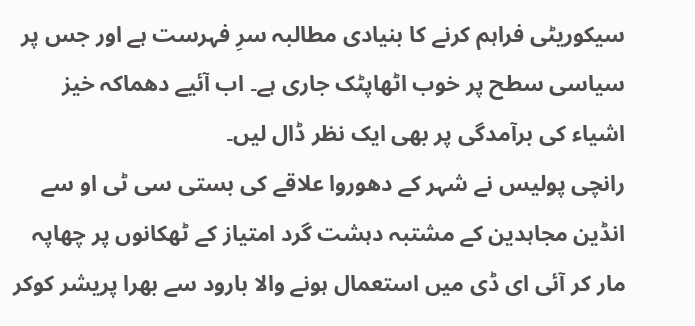سیکوریٹی فراہم کرنے کا بنیادی مطالبہ سرِ فہرست ہے اور جس پر سیاسی سطح پر خوب اٹھاپٹک جاری ہے۔ اب آئیے دھماکہ خیز اشیاء کی برآمدگی پر بھی ایک نظر ڈال لیں۔
رانچی پولیس نے شہر کے دھوروا علاقے کی بستی سی ٹی او سے انڈین مجاہدین کے مشتبہ دہشت گرد امتیاز کے ٹھکانوں پر چھاپہ مار کر آئی ای ڈی میں استعمال ہونے والا بارود سے بھرا پریشر کوکر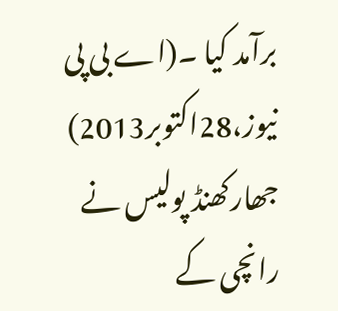برآمد کیا ۔(اے بی پی نیوز،28اکتوبر2013)
جھارکھنڈ پولیس نے رانچی کے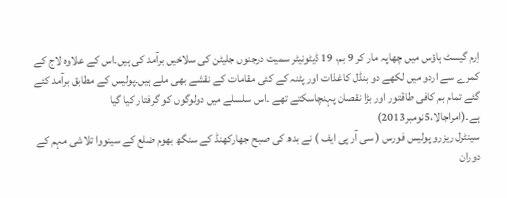اِرم گیسٹ ہاؤس میں چھاپہ مار کر 9 بم، 19 ڈیٹونیٹر سمیت درجنوں جلیٹن کی سلاخیں برآمد کی ہیں۔اس کے علاوہ لاج کے کمرے سے اردو میں لکھے دو بنڈل کاغذات اور پٹنہ کے کئی مقامات کے نقشے بھی ملے ہیں۔پولیس کے مطابق برآمد کئے گئے تمام بم کافی طاقتور اور بڑا نقصان پہنچاسکتے تھے ۔اس سلسلے میں دولوگوں کو گرفتار کیا گیا ہے۔(امراجالا،5نومبر2013)
سینٹرل ریزرو پولیس فورس ( سی آر پی ایف ) نے بدھ کی صبح جھارکھنڈ کے سنگھ بھوم ضلع کے سینووا تلاشی مہم کے دوران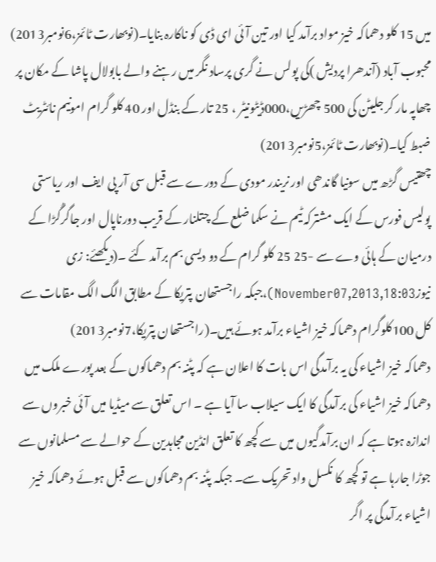میں 15 کلو دھماکہ خیز مواد برآمد کیا اور تین آئی ای ڈی کو ناکارہ بنایا۔(نوبھارت ٹائمز،6نومبر2013)
محبوب آباد (آندھرا پردیش )کی پولس نے گری پرساد نگر میں رہنے والے بابولال پاشا کے مکان پر چھاپہ مار کر جلیٹن کی 500 چھڑیں،000ڈیٹونیٹر ، 25 تار کے بنڈل اور 40 کلو گرام امونیم نائٹریٹ ضبط کیا۔(نوبھارت ٹائمز،5نومبر2013)
چھتیس گڑھ میں سونیا گاندھی اور نریندر مودی کے دورے سے قبل سی آر پی ایف اور ریاستی پولیس فورس کے ایک مشترکہ ٹیم نے سکما ضلع کے چتلنار کے قریب دورناپال اور جاگرگُڑا کے درمیان کے ہائی وے سے -25 25 کلو گرام کے دو دیسی بم برآمد کئے ۔(دیکھئے: زی نیوزNovember07,2013,18:03)،جبکہ راجستھان پتریکا کے مطابق الگ الگ مقامات سے کل 100کلوگرام دھماکہ خیز اشیاء برآمد ہوئے ہیں۔(راجستھان پتریکا،7نومبر2013)
دھماکہ خیز اشیاء کی یہ برآمدگی اس بات کا اعلان ہے کہ پٹنہ بم دھماکوں کے بعد پورے ملک میں دھماکہ خیز اشیاء کی برآمدگی کا ایک سیلاب سا آیا ہے ۔ اس تعلق سے میڈیا میں آئی خبروں سے اندازہ ہوتا ہے کہ ان برآمدگیوں میں سے کچھ کا تعلق انڈین مجاہدین کے حوالے سے مسلمانوں سے جوڑا جارہا ہے تو کچھ کا نکسل واد تحریک سے۔ جبکہ پٹنہ بم دھماکوں سے قبل ہوئے دھماکہ خیز اشیاء برآمدگی پر اگر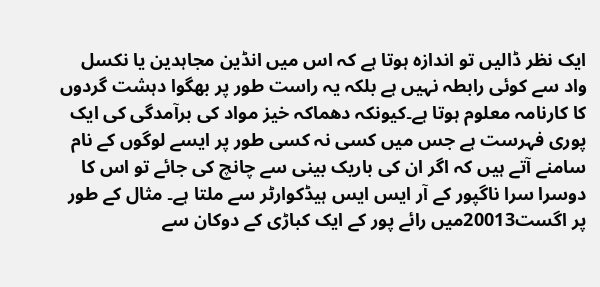ایک نظر ڈالیں تو اندازہ ہوتا ہے کہ اس میں انڈین مجاہدین یا نکسل واد سے کوئی رابطہ نہیں ہے بلکہ یہ راست طور پر بھگوا دہشت گردوں کا کارنامہ معلوم ہوتا ہے۔کیونکہ دھماکہ خیز مواد کی برآمدگی کی ایک پوری فہرست ہے جس میں کسی نہ کسی طور پر ایسے لوگوں کے نام سامنے آتے ہیں کہ اگر ان کی باریک بینی سے چانچ کی جائے تو اس کا دوسرا سرا ناگپور کے آر ایس ایس ہیڈکوارٹر سے ملتا ہے۔ مثال کے طور پر اگست20013میں رائے پور کے ایک کباڑی کے دوکان سے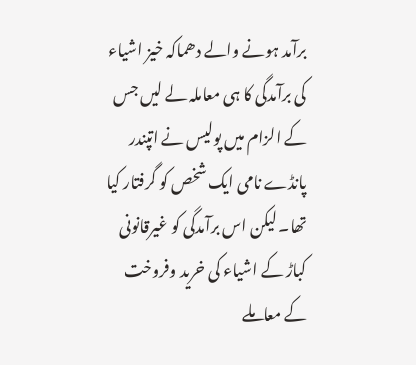برآمد ہونے والے دھماکہ خیز اشیاء کی برآمدگی کا ہی معاملہ لے لیں جس کے الزام میں پولیس نے اتپندر پانڈے نامی ایک شخص کو گرفتار کیا تھا۔ لیکن اس برآمدگی کو غیرقانونی کباڑ کے اشیاء کی خرید وفروخت کے معاملے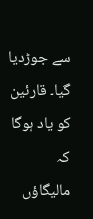سے جوڑدیا گیا۔ قارئین کو یاد ہوگا کہ مالیگاؤں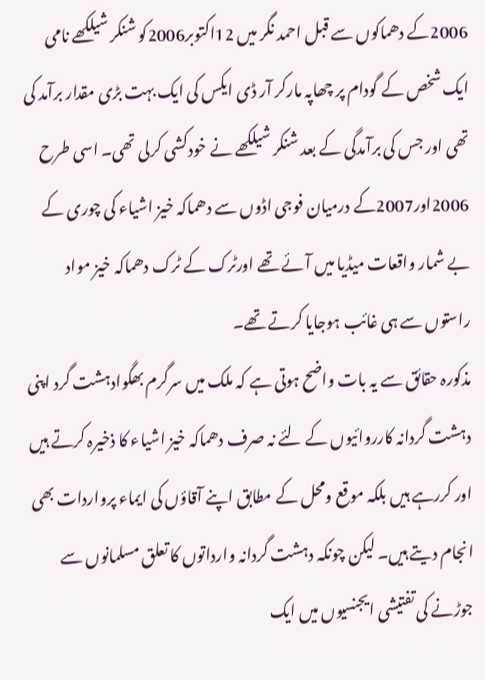2006کے دھماکوں سے قبل احمد نگر میں 12اکتوبر2006کو شنکر شیلکھے نامی ایک شخص کے گودام پر چھاپہ مارکر آر ڈی ایکس کی ایک بہت بڑی مقدار برآمد کی تھی اور جس کی برآمدگی کے بعد شنکر شیلکھے نے خودکشی کرلی تھی۔ اسی طرح 2006اور2007کے درمیان فوجی اڈوں سے دھماکہ خیز اشیاء کی چوری کے بے شمار واقعات میڈیا میں آئے تھے اورٹرک کے ٹرک دھماکہ خیز مواد راستوں سے ہی غائب ہوجایا کرتے تھے۔
مذکورہ حقائق سے یہ بات واضح ہوتی ہے کہ ملک میں سرگرم بھگوادہشت گرد اپنی دہشت گردانہ کارروائیوں کے لئے نہ صرف دھماکہ خیز اشیاء کا ذخیرہ کرتے ہیں اور کررہے ہیں بلکہ موقع ومحل کے مطابق اپنے آقاؤں کی ایماء پرواردات بھی انجام دیتے ہیں۔ لیکن چونکہ دہشت گردانہ وارداتوں کا تعلق مسلمانوں سے جوڑنے کی تفتیشی ایجنسیوں میں ایک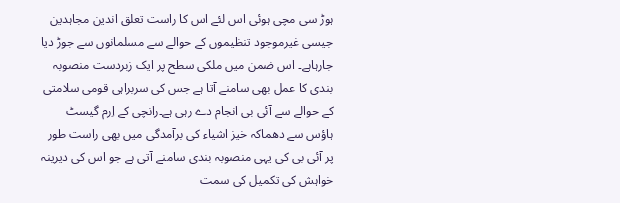ہوڑ سی مچی ہوئی اس لئے اس کا راست تعلق اندین مجاہدین جیسی غیرموجود تنظیموں کے حوالے سے مسلمانوں سے جوڑ دیا جارہاہے۔ اس ضمن میں ملکی سطح پر ایک زبردست منصوبہ بندی کا عمل بھی سامنے آتا ہے جس کی سربراہی قومی سلامتی کے حوالے سے آئی بی انجام دے رہی ہے۔رانچی کے اِرم گیسٹ ہاؤس سے دھماکہ خیز اشیاء کی برآمدگی میں بھی راست طور پر آئی بی کی یہی منصوبہ بندی سامنے آتی ہے جو اس کی دیرینہ خواہش کی تکمیل کی سمت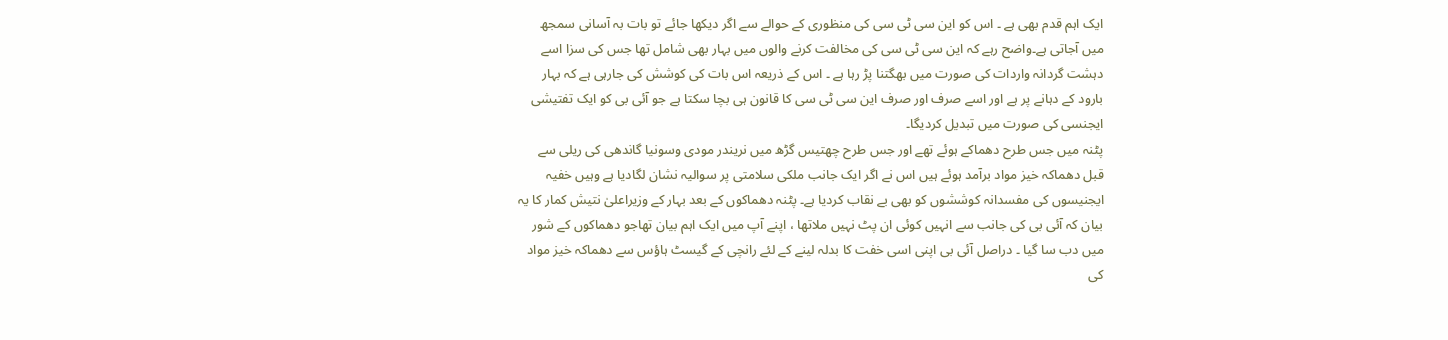ایک اہم قدم بھی ہے ۔ اس کو این سی ٹی سی کی منظوری کے حوالے سے اگر دیکھا جائے تو بات بہ آسانی سمجھ میں آجاتی ہے۔واضح رہے کہ این سی ٹی سی کی مخالفت کرنے والوں میں بہار بھی شامل تھا جس کی سزا اسے دہشت گردانہ واردات کی صورت میں بھگتنا پڑ رہا ہے ۔ اس کے ذریعہ اس بات کی کوشش کی جارہی ہے کہ بہار بارود کے دہانے پر ہے اور اسے صرف اور صرف این سی ٹی سی کا قانون ہی بچا سکتا ہے جو آئی بی کو ایک تفتیشی ایجنسی کی صورت میں تبدیل کردیگا۔
پٹنہ میں جس طرح دھماکے ہوئے تھے اور جس طرح چھتیس گڑھ میں نریندر مودی وسونیا گاندھی کی ریلی سے قبل دھماکہ خیز مواد برآمد ہوئے ہیں اس نے اگر ایک جانب ملکی سلامتی پر سوالیہ نشان لگادیا ہے وہیں خفیہ ایجنیسوں کی مفسدانہ کوششوں کو بھی بے نقاب کردیا ہے۔ پٹنہ دھماکوں کے بعد بہار کے وزیراعلیٰ نتیش کمار کا یہ بیان کہ آئی بی کی جانب سے انہیں کوئی ان پٹ نہیں ملاتھا ، اپنے آپ میں ایک اہم بیان تھاجو دھماکوں کے شور میں دب سا گیا ۔ دراصل آئی بی اپنی اسی خفت کا بدلہ لینے کے لئے رانچی کے گیسٹ ہاؤس سے دھماکہ خیز مواد کی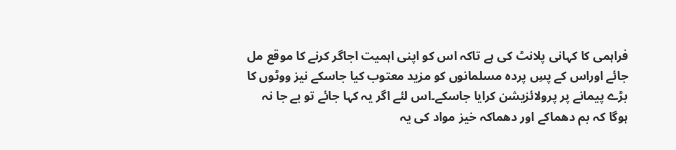فراہمی کا کہانی پلانٹ کی ہے تاکہ اس کو اپنی اہمیت اجاگر کرنے کا موقع مل جائے اوراس کے پسِ پردہ مسلمانوں کو مزید معتوب کیا جاسکے نیز ووٹوں کا بڑے پیمانے پر پرولائزیشن کرایا جاسکے۔اس لئے اگر یہ کہا جائے تو بے جا نہ ہوگا کہ بم دھماکے اور دھماکہ خیز مواد کی یہ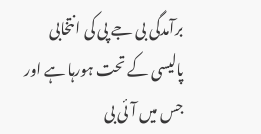برآمدگی بی جے پی کی انتخابی پالیسی کے تحت ہورہا ہے اور جس میں آئی بی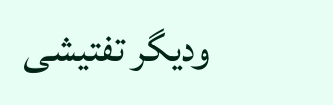ودیگر تفتیشی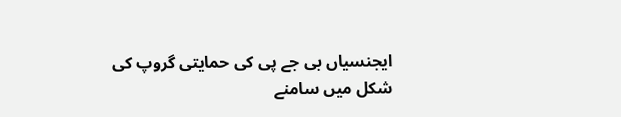ایجنسیاں بی جے پی کی حمایتی گروپ کی شکل میں سامنے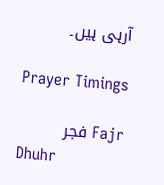آرہی ہیں۔

Prayer Timings

Fajr فجر
Dhuhr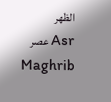الظهر
Asr عصر
Maghrib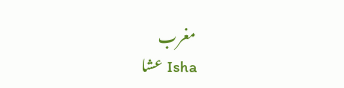مغرب
Isha عشا